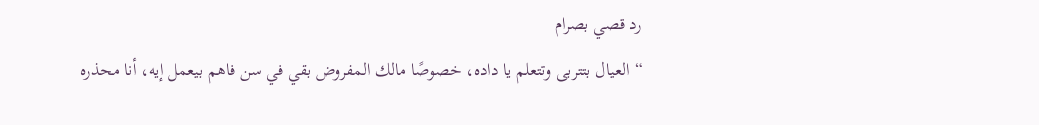رد قصي بصرام
“العيال بتتربى وتتعلم يا داده، خصوصًا مالك المفروض بقي في سن فاهم بيعمل إيه، أنا محذره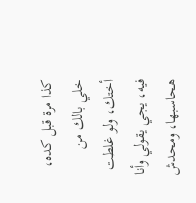كذا مرة قبل كده، خلي بالك من أختك، ولو غلطت فيه، يجي يقولي وأنا هحاسبها، ومحدش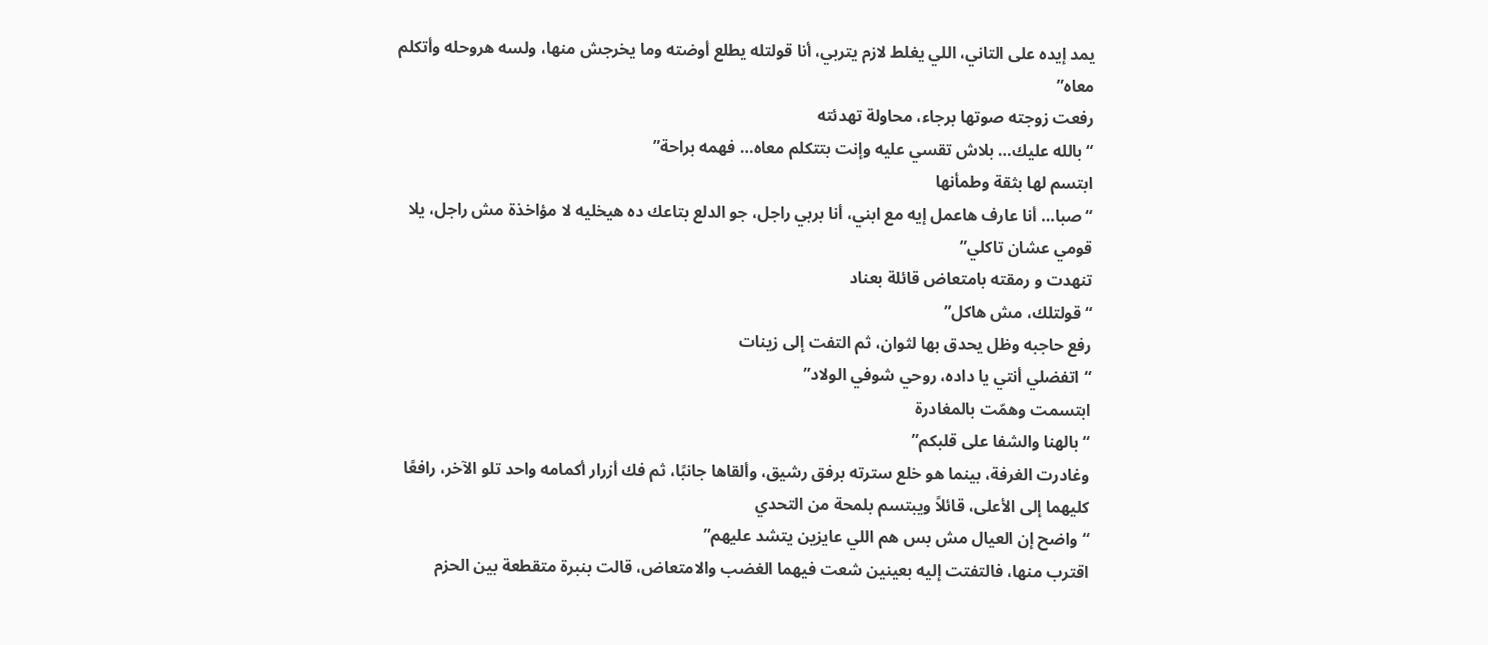يمد إيده على التاني، اللي يغلط لازم يتربي، أنا قولتله يطلع أوضته وما يخرجش منها، ولسه هروحله وأتكلم معاه”
رفعت زوجته صوتها برجاء، محاولة تهدئته
“بالله عليك… بلاش تقسي عليه وإنت بتتكلم معاه… فهمه براحة”
ابتسم لها بثقة وطمأنها
“صبا… أنا عارف هاعمل إيه مع ابني، أنا بربي راجل، جو الدلع بتاعك ده هيخليه لا مؤاخذة مش راجل، يلا قومي عشان تاكلي”
تنهدت و رمقته بامتعاض قائلة بعناد
“قولتلك، مش هاكل”
رفع حاجبه وظل يحدق بها لثوان، ثم التفت إلى زينات
“اتفضلي أنتي يا داده، روحي شوفي الولاد”
ابتسمت وهمّت بالمغادرة
“بالهنا والشفا على قلبكم”
وغادرت الغرفة، بينما هو خلع سترته برفق رشيق، وألقاها جانبًا، ثم فك أزرار أكمامه واحد تلو الآخر، رافعًا كليهما إلى الأعلى، قائلاً ويبتسم بلمحة من التحدي
“واضح إن العيال مش بس هم اللي عايزين يتشد عليهم”
اقترب منها، فالتفتت إليه بعينين شعت فيهما الغضب والامتعاض، قالت بنبرة متقطعة بين الحزم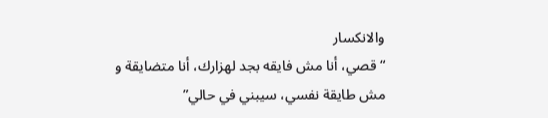والانكسار
“قصي، أنا مش فايقه بجد لهزارك، أنا متضايقة و مش طايقة نفسي، سيبني في حالي”